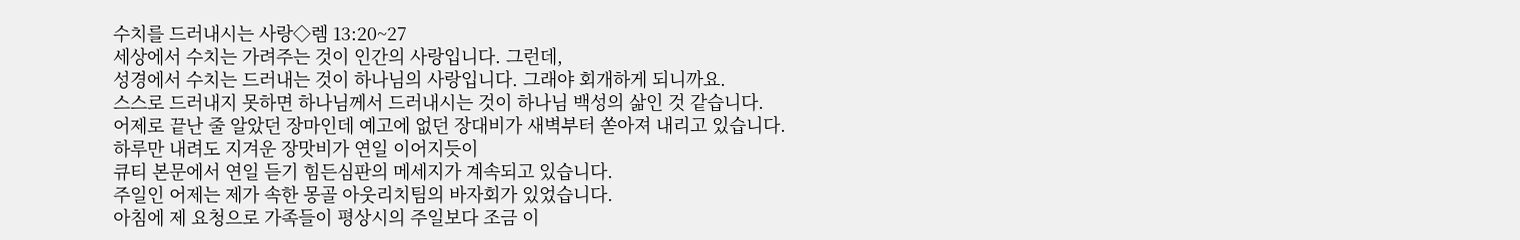수치를 드러내시는 사랑◇렘 13:20~27
세상에서 수치는 가려주는 것이 인간의 사랑입니다. 그런데,
성경에서 수치는 드러내는 것이 하나님의 사랑입니다. 그래야 회개하게 되니까요.
스스로 드러내지 못하면 하나님께서 드러내시는 것이 하나님 백성의 삶인 것 같습니다.
어제로 끝난 줄 알았던 장마인데 예고에 없던 장대비가 새벽부터 쏟아져 내리고 있습니다.
하루만 내려도 지겨운 장맛비가 연일 이어지듯이
큐티 본문에서 연일 듣기 힘든심판의 메세지가 계속되고 있습니다.
주일인 어제는 제가 속한 몽골 아웃리치팀의 바자회가 있었습니다.
아침에 제 요청으로 가족들이 평상시의 주일보다 조금 이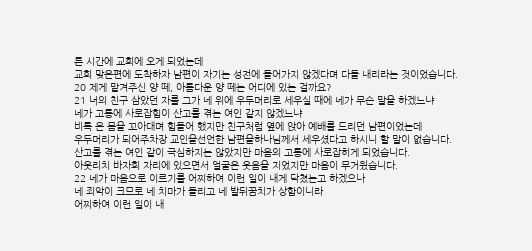른 시간에 교회에 오게 되었는데
교회 맞은편에 도착하자 남편이 자기는 성전에 들어가지 않겠다며 다들 내리라는 것이었습니다.
20 제게 맡겨주신 양 떼, 아름다운 양 떼는 어디에 있는 걸까요?
21 너의 친구 삼았던 자를 그가 네 위에 우두머리로 세우실 때에 네가 무슨 말을 하겠느냐
네가 고통에 사로잡힘이 산고를 겪는 여인 같지 않겠느냐
비록 온 몸을 꼬아대며 힘들어 했지만 친구처럼 옆에 앉아 예배를 드리던 남편이었는데
우두머리가 되어주차장 교인을선언한 남편을하나님께서 세우셨다고 하시니 할 말이 없습니다.
산고를 겪는 여인 같이 극심하지는 않았지만 마음의 고통에 사로잡히게 되었습니다.
아웃리치 바자회 자리에 있으면서 얼굴은 웃음을 지었지만 마음이 무거웠습니다.
22 네가 마음으로 이르기를 어찌하여 이런 일이 내게 닥쳤는고 하겠으나
네 죄악이 크므로 네 치마가 들리고 네 발뒤꿈치가 상함이니라
어찌하여 이런 일이 내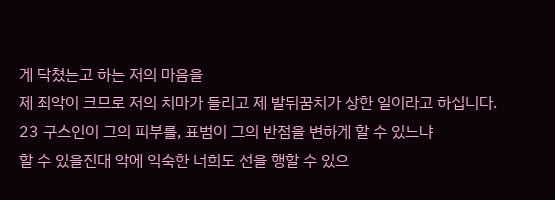게 닥쳤는고 하는 저의 마음을
제 죄악이 크므로 저의 치마가 들리고 제 발뒤꿈치가 상한 일이라고 하십니다.
23 구스인이 그의 피부를, 표범이 그의 반점을 변하게 할 수 있느냐
할 수 있을진대 악에 익숙한 너희도 선을 행할 수 있으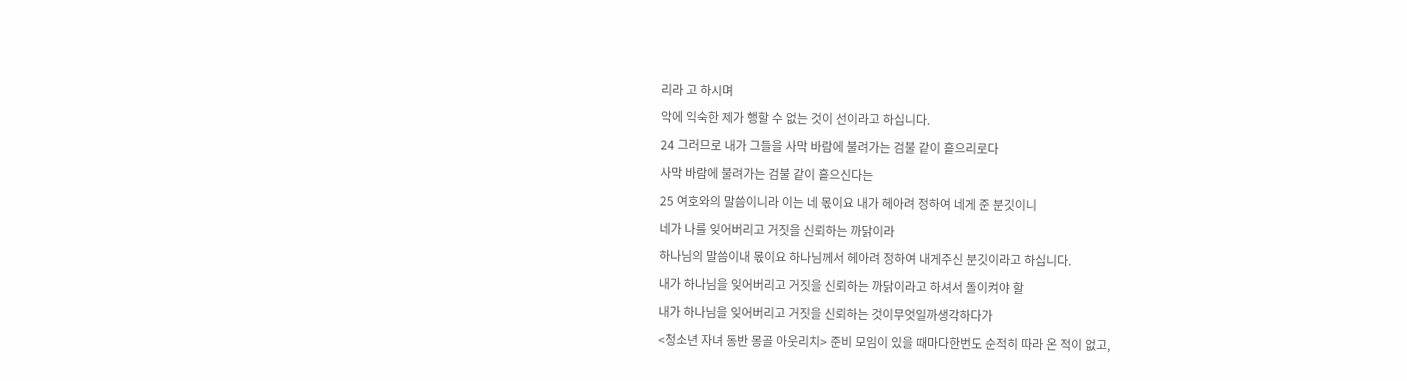리라 고 하시며
악에 익숙한 제가 행할 수 없는 것이 선이라고 하십니다.
24 그러므로 내가 그들을 사막 바람에 불려가는 검불 같이 흩으리로다
사막 바람에 불려가는 검불 같이 흩으신다는
25 여호와의 말씀이니라 이는 네 몫이요 내가 헤아려 정하여 네게 준 분깃이니
네가 나를 잊어버리고 거짓을 신뢰하는 까닭이라
하나님의 말씀이내 몫이요 하나님께서 헤아려 정하여 내게주신 분깃이라고 하십니다.
내가 하나님을 잊어버리고 거짓을 신뢰하는 까닭이라고 하셔서 돌이켜야 할
내가 하나님을 잊어버리고 거짓을 신뢰하는 것이무엇일까생각하다가
<청소년 자녀 동반 몽골 아웃리치> 준비 모임이 있을 때마다한번도 순적히 따라 온 적이 없고,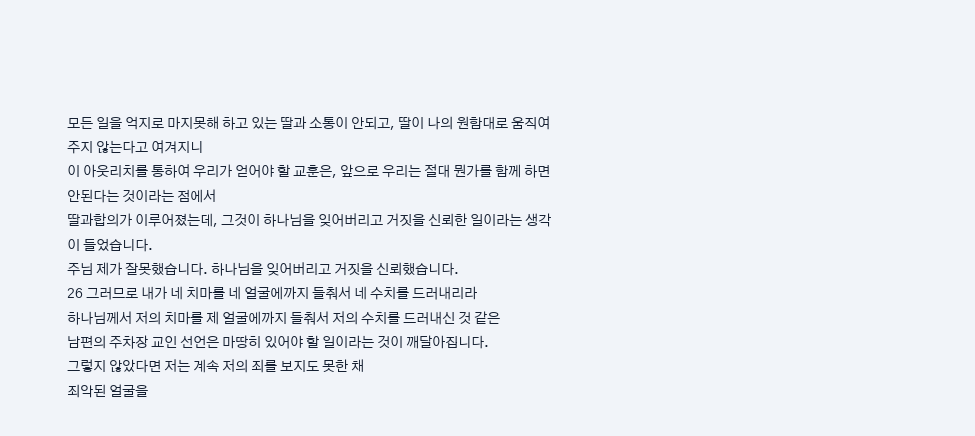모든 일을 억지로 마지못해 하고 있는 딸과 소통이 안되고, 딸이 나의 원함대로 움직여주지 않는다고 여겨지니
이 아웃리치를 통하여 우리가 얻어야 할 교훈은, 앞으로 우리는 절대 뭔가를 함께 하면 안된다는 것이라는 점에서
딸과합의가 이루어졌는데, 그것이 하나님을 잊어버리고 거짓을 신뢰한 일이라는 생각이 들었습니다.
주님 제가 잘못했습니다. 하나님을 잊어버리고 거짓을 신뢰했습니다.
26 그러므로 내가 네 치마를 네 얼굴에까지 들춰서 네 수치를 드러내리라
하나님께서 저의 치마를 제 얼굴에까지 들춰서 저의 수치를 드러내신 것 같은
남편의 주차장 교인 선언은 마땅히 있어야 할 일이라는 것이 깨달아집니다.
그렇지 않았다면 저는 계속 저의 죄를 보지도 못한 채
죄악된 얼굴을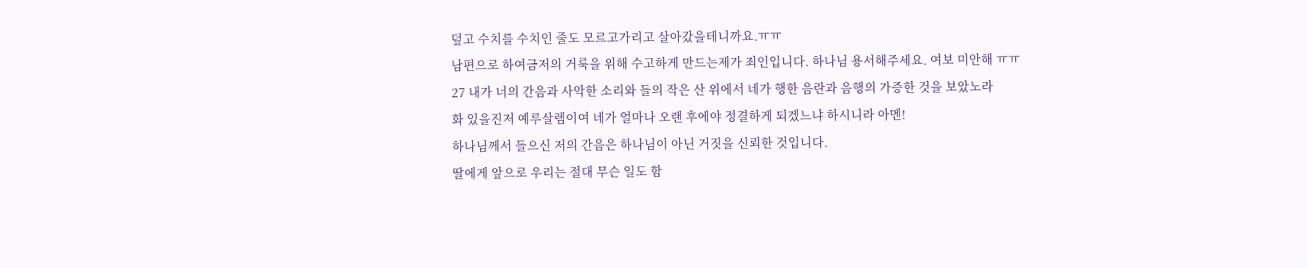덮고 수치를 수치인 줄도 모르고가리고 살아갔을테니까요.ㅠㅠ
남편으로 하여금저의 거룩을 위해 수고하게 만드는제가 죄인입니다. 하나님 용서해주세요. 여보 미안해 ㅠㅠ
27 내가 너의 간음과 사악한 소리와 들의 작은 산 위에서 네가 행한 음란과 음행의 가증한 것을 보았노라
화 있을진저 예루살렘이여 네가 얼마나 오랜 후에야 정결하게 되겠느냐 하시니라 아멘!
하나님께서 들으신 저의 간음은 하나님이 아닌 거짓을 신뢰한 것입니다.
딸에게 앞으로 우리는 절대 무슨 일도 함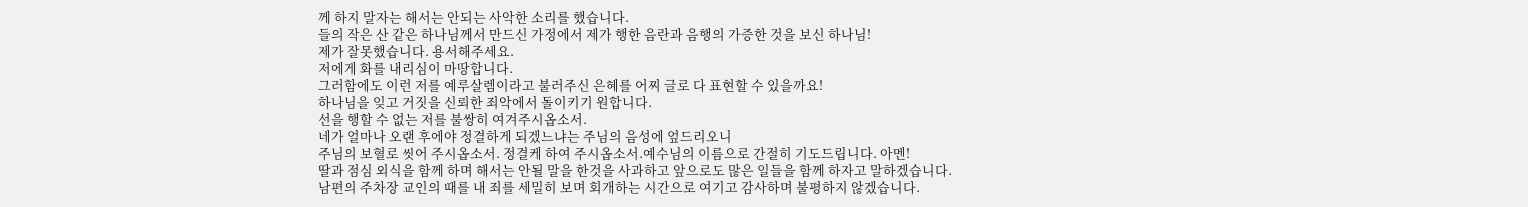께 하지 말자는 해서는 안되는 사악한 소리를 했습니다.
들의 작은 산 같은 하나님께서 만드신 가정에서 제가 행한 음란과 음행의 가증한 것을 보신 하나님!
제가 잘못했습니다. 용서해주세요.
저에게 화를 내리심이 마땅합니다.
그러함에도 이런 저를 예루살렘이라고 불러주신 은혜를 어찌 글로 다 표현할 수 있을까요!
하나님을 잊고 거짓을 신뢰한 죄악에서 돌이키기 원합니다.
선을 행할 수 없는 저를 불쌍히 여겨주시옵소서.
네가 얼마나 오랜 후에야 정결하게 되겠느냐는 주님의 음성에 엎드리오니
주님의 보혈로 씻어 주시옵소서. 정결케 하여 주시옵소서.예수님의 이름으로 간절히 기도드립니다. 아멘!
딸과 점심 외식을 함께 하며 해서는 안될 말을 한것을 사과하고 앞으로도 많은 일들을 함께 하자고 말하겠습니다.
남편의 주차장 교인의 때를 내 죄를 세밀히 보며 회개하는 시간으로 여기고 감사하며 불평하지 않겠습니다.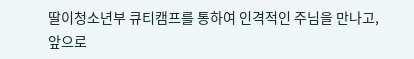딸이청소년부 큐티캠프를 통하여 인격적인 주님을 만나고,
앞으로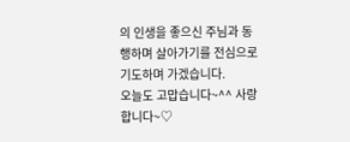의 인생을 좋으신 주님과 동행하며 살아가기를 전심으로 기도하며 가겠습니다.
오늘도 고맙습니다~^^ 사랑합니다~♡